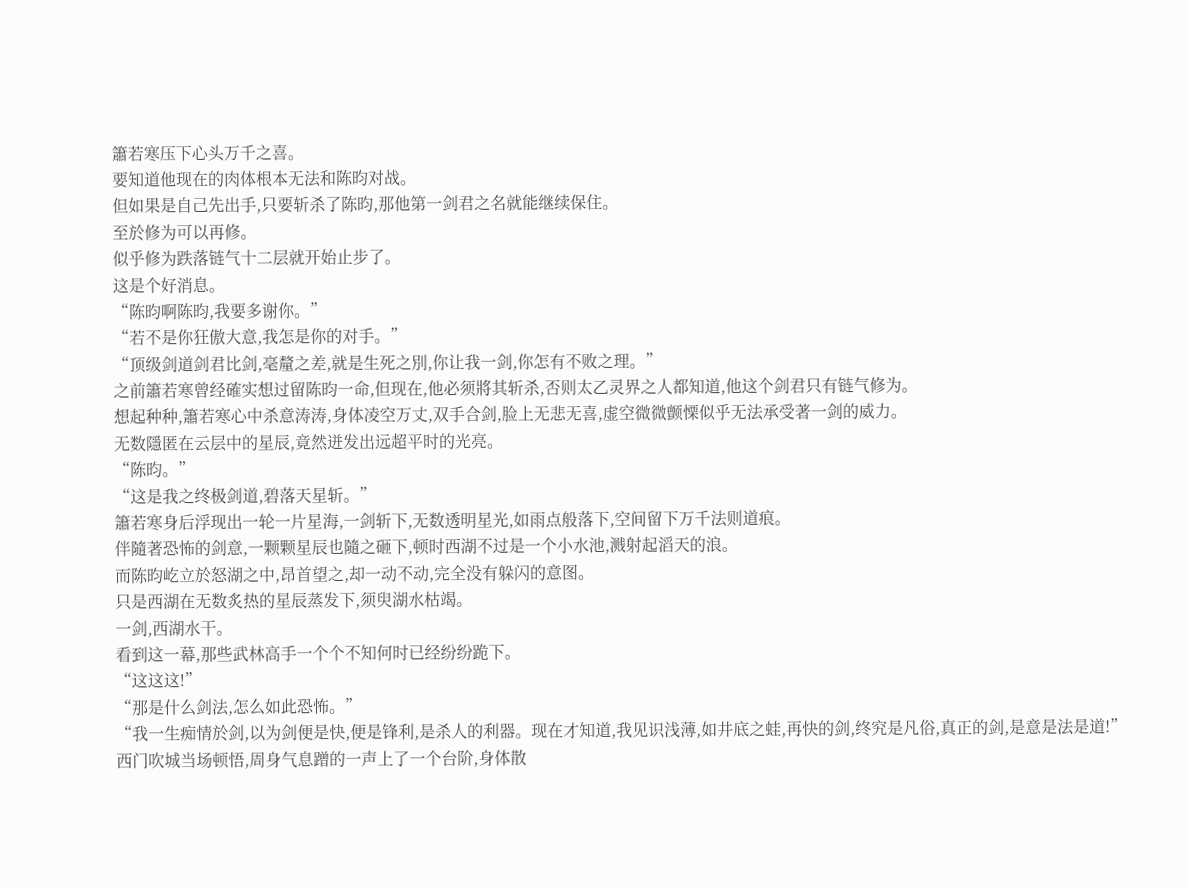簫若寒压下心头万千之喜。
要知道他现在的肉体根本无法和陈昀对战。
但如果是自己先出手,只要斩杀了陈昀,那他第一剑君之名就能继续保住。
至於修为可以再修。
似乎修为跌落链气十二层就开始止步了。
这是个好消息。
“陈昀啊陈昀,我要多谢你。”
“若不是你狂傲大意,我怎是你的对手。”
“顶级剑道剑君比剑,毫釐之差,就是生死之別,你让我一剑,你怎有不败之理。”
之前簫若寒曾经確实想过留陈昀一命,但现在,他必须將其斩杀,否则太乙灵界之人都知道,他这个剑君只有链气修为。
想起种种,簫若寒心中杀意涛涛,身体凌空万丈,双手合剑,脸上无悲无喜,虚空微微颤慄似乎无法承受著一剑的威力。
无数隱匿在云层中的星辰,竟然迸发出远超平时的光亮。
“陈昀。”
“这是我之终极剑道,碧落天星斩。”
簫若寒身后浮现出一轮一片星海,一剑斩下,无数透明星光,如雨点般落下,空间留下万千法则道痕。
伴隨著恐怖的剑意,一颗颗星辰也隨之砸下,顿时西湖不过是一个小水池,溅射起滔天的浪。
而陈昀屹立於怒湖之中,昂首望之,却一动不动,完全没有躲闪的意图。
只是西湖在无数炙热的星辰蒸发下,须臾湖水枯竭。
一剑,西湖水干。
看到这一幕,那些武林高手一个个不知何时已经纷纷跪下。
“这这这!”
“那是什么剑法,怎么如此恐怖。”
“我一生痴情於剑,以为剑便是快,便是锋利,是杀人的利器。现在才知道,我见识浅薄,如井底之蛙,再快的剑,终究是凡俗,真正的剑,是意是法是道!”西门吹城当场顿悟,周身气息蹭的一声上了一个台阶,身体散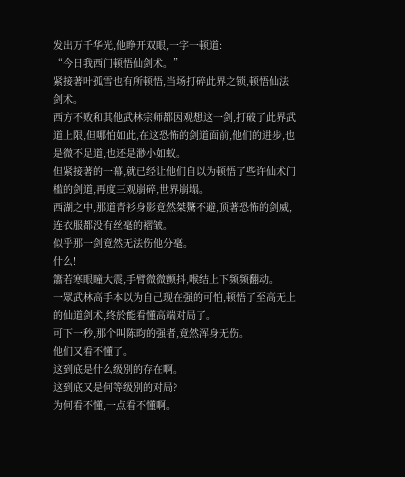发出万千华光,他睁开双眼,一字一顿道:
“今日我西门顿悟仙剑术。”
紧接著叶孤雪也有所顿悟,当场打碎此界之锁,顿悟仙法剑术。
西方不败和其他武林宗师都因观想这一剑,打破了此界武道上限,但哪怕如此,在这恐怖的剑道面前,他们的进步,也是微不足道,也还是渺小如蚁。
但紧接著的一幕,就已经让他们自以为顿悟了些许仙术门槛的剑道,再度三观崩碎,世界崩塌。
西湖之中,那道青衫身影竟然桀驁不避,顶著恐怖的剑威,连衣服都没有丝毫的褶皱。
似乎那一剑竟然无法伤他分毫。
什么!
簫若寒眼瞳大震,手臂微微颤抖,喉结上下频频翻动。
一眾武林高手本以为自己现在强的可怕,顿悟了至高无上的仙道剑术,终於能看懂高端对局了。
可下一秒,那个叫陈昀的强者,竟然浑身无伤。
他们又看不懂了。
这到底是什么级別的存在啊。
这到底又是何等级別的对局?
为何看不懂,一点看不懂啊。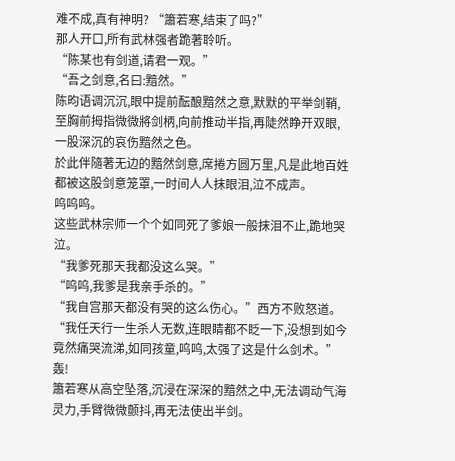难不成,真有神明? “簫若寒,结束了吗?”
那人开口,所有武林强者跪著聆听。
“陈某也有剑道,请君一观。”
“吾之剑意,名曰:黯然。”
陈昀语调沉沉,眼中提前酝酿黯然之意,默默的平举剑鞘,至胸前拇指微微將剑柄,向前推动半指,再陡然睁开双眼,一股深沉的哀伤黯然之色。
於此伴隨著无边的黯然剑意,席捲方圆万里,凡是此地百姓都被这股剑意笼罩,一时间人人抹眼泪,泣不成声。
呜呜呜。
这些武林宗师一个个如同死了爹娘一般抹泪不止,跪地哭泣。
“我爹死那天我都没这么哭。”
“呜呜,我爹是我亲手杀的。”
“我自宫那天都没有哭的这么伤心。”西方不败怒道。
“我任天行一生杀人无数,连眼睛都不眨一下,没想到如今竟然痛哭流涕,如同孩童,呜呜,太强了这是什么剑术。”
轰!
簫若寒从高空坠落,沉浸在深深的黯然之中,无法调动气海灵力,手臂微微颤抖,再无法使出半剑。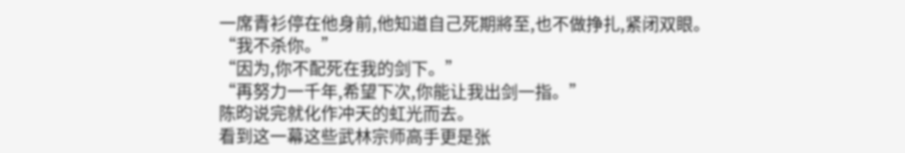一席青衫停在他身前,他知道自己死期將至,也不做挣扎,紧闭双眼。
“我不杀你。”
“因为,你不配死在我的剑下。”
“再努力一千年,希望下次,你能让我出剑一指。”
陈昀说完就化作冲天的虹光而去。
看到这一幕这些武林宗师高手更是张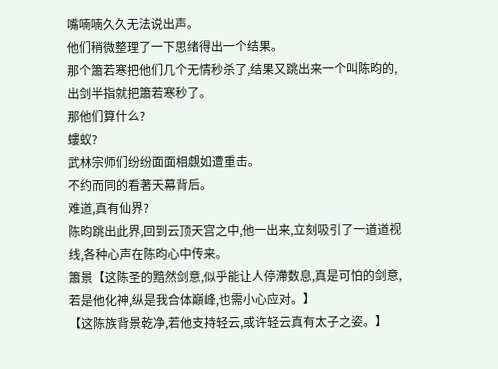嘴喃喃久久无法说出声。
他们稍微整理了一下思绪得出一个结果。
那个簫若寒把他们几个无情秒杀了,结果又跳出来一个叫陈昀的,出剑半指就把簫若寒秒了。
那他们算什么?
螻蚁?
武林宗师们纷纷面面相覷如遭重击。
不约而同的看著天幕背后。
难道,真有仙界?
陈昀跳出此界,回到云顶天宫之中,他一出来,立刻吸引了一道道视线,各种心声在陈昀心中传来。
簫景【这陈圣的黯然剑意,似乎能让人停滯数息,真是可怕的剑意,若是他化神,纵是我合体巔峰,也需小心应对。】
【这陈族背景乾净,若他支持轻云,或许轻云真有太子之姿。】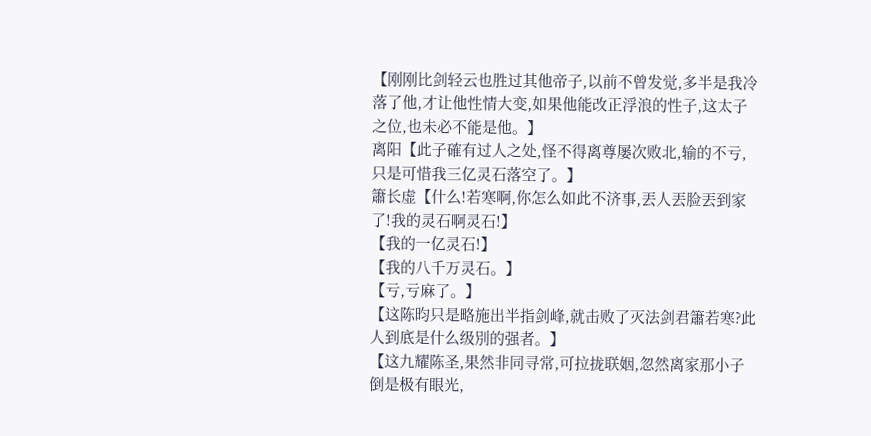【刚刚比剑轻云也胜过其他帝子,以前不曾发觉,多半是我冷落了他,才让他性情大变,如果他能改正浮浪的性子,这太子之位,也未必不能是他。】
离阳【此子確有过人之处,怪不得离尊屡次败北,输的不亏,只是可惜我三亿灵石落空了。】
簫长虚【什么!若寒啊,你怎么如此不济事,丟人丟脸丟到家了!我的灵石啊灵石!】
【我的一亿灵石!】
【我的八千万灵石。】
【亏,亏麻了。】
【这陈昀只是略施出半指剑峰,就击败了灭法剑君簫若寒?此人到底是什么级別的强者。】
【这九耀陈圣,果然非同寻常,可拉拢联姻,忽然离家那小子倒是极有眼光,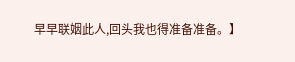早早联姻此人,回头我也得准备准备。】